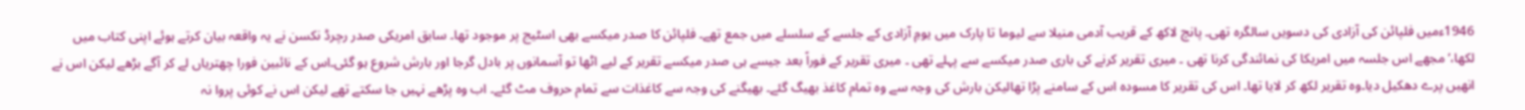1946ءمیں فلپائن کی آزادی کی دسویں سالگرہ تھی۔ پانچ لاکھ کے قریب آدمی منیلا سے لیوما تا پارک میں یومِ آزادی کے جلسے کے سلسلے میں جمع تھے۔ فلپائن کا صدر میکسے بھی اسٹیج پر موجود تھا۔ سابق امریکی صدر رچرڈ نکسن نے یہ واقعہ بیان کرتے ہوئے اپنی کتاب میں لکھا،’مجھے اس جلسہ میں امریکا کی نمائندگی کرنا تھی ۔ میری تقریر کرنے کی باری صدر میکسے سے پہلے تھی ۔ میری تقریر کے فوراً بعد جیسے ہی صدر میکسے تقریر کے لیے اٹھا تو آسمانوں پر بادل گرجا اور بارش شروع ہو گئی۔اس کے نائبین فورا چھتریاں لے کر آگے بڑھے لیکن اس نے انھیں پرے دھکیل دیا۔وہ تقریر لکھ کر لایا تھا۔ اس کی تقریر کا مسودہ اس کے سامنے پڑا تھالیکن بارش کی وجہ سے وہ تمام کاغذ بھیگ گئے۔ بھیگنے کی وجہ سے کاغذات سے تمام حروف مٹ گئے۔ اب وہ پڑھے نہیں جا سکتے تھے لیکن اس نے کوئی پروا نہ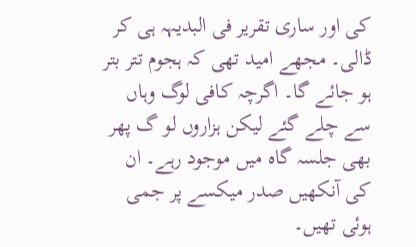کی اور ساری تقریر فی البدیہہ ہی کر ڈالی۔ مجھے امید تھی کہ ہجوم تتر بتر ہو جائے گا۔ اگرچہ کافی لوگ وہاں سے چلے گئے لیکن ہزاروں لو گ پھر بھی جلسہ گاہ میں موجود رہے۔ ان کی آنکھیں صدر میکسے پر جمی ہوئی تھیں۔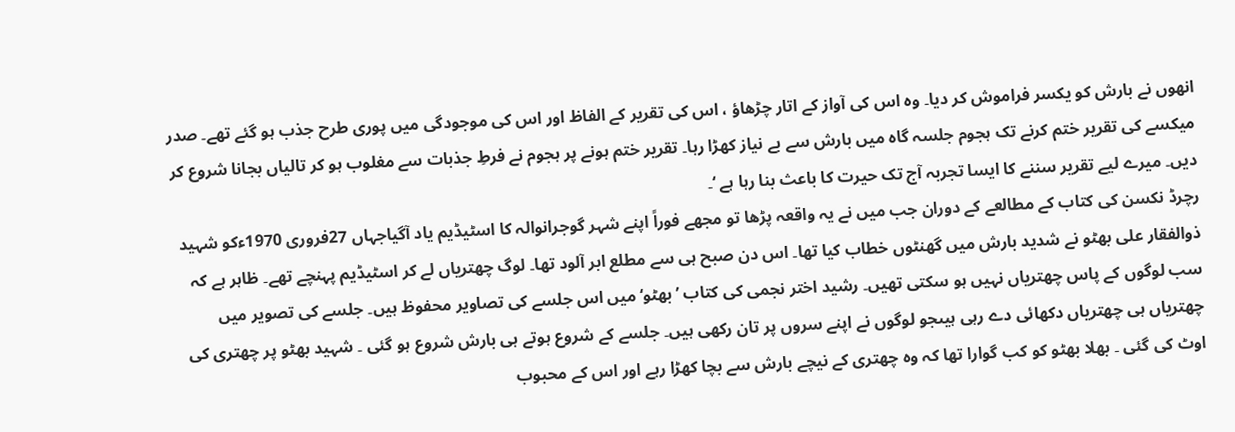انھوں نے بارش کو یکسر فراموش کر دیا۔ وہ اس کی آواز کے اتار چڑھاؤ ، اس کی تقریر کے الفاظ اور اس کی موجودگی میں پوری طرح جذب ہو گئے تھے۔ صدر میکسے کی تقریر ختم کرنے تک ہجوم جلسہ گاہ میں بارش سے بے نیاز کھڑا رہا۔ تقریر ختم ہونے پر ہجوم نے فرطِ جذبات سے مغلوب ہو کر تالیاں بجانا شروع کر دیں۔ میرے لیے تقریر سننے کا ایسا تجربہ آج تک حیرت کا باعث بنا رہا ہے ‘۔
رچرڈ نکسن کی کتاب کے مطالعے کے دوران جب میں نے یہ واقعہ پڑھا تو مجھے فوراً اپنے شہر گوجرانوالہ کا اسٹیڈیم یاد آگیاجہاں 27فروری 1970ءکو شہید ذوالفقار علی بھٹو نے شدید بارش میں گھنٹوں خطاب کیا تھا۔ اس دن صبح ہی سے مطلع ابر آلود تھا۔ لوگ چھتریاں لے کر اسٹیڈیم پہنچے تھے۔ ظاہر ہے کہ سب لوگوں کے پاس چھتریاں نہیں ہو سکتی تھیں۔ رشید اختر نجمی کی کتاب ’بھٹو‘ میں اس جلسے کی تصاویر محفوظ ہیں۔ جلسے کی تصویر میں چھتریاں ہی چھتریاں دکھائی دے رہی ہیںجو لوگوں نے اپنے سروں پر تان رکھی ہیں۔ جلسے کے شروع ہوتے ہی بارش شروع ہو گئی ۔ شہید بھٹو پر چھتری کی اوٹ کی گئی ۔ بھلا بھٹو کو کب گوارا تھا کہ وہ چھتری کے نیچے بارش سے بچا کھڑا رہے اور اس کے محبوب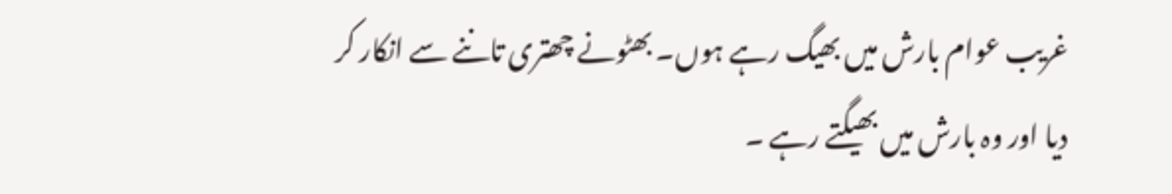غریب عوام بارش میں بھیگ رہے ہوں۔ بھٹونے چھتری تاننے سے انکار کر دیا اور وہ بارش میں بھیگتے رہے ۔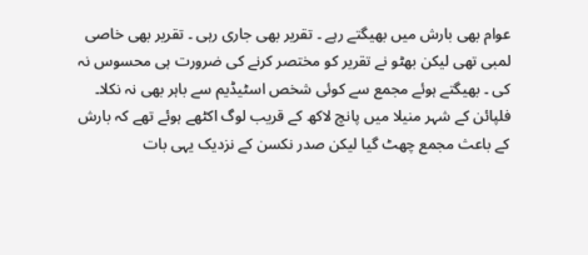عوام بھی بارش میں بھیگتے رہے ۔ تقریر بھی جاری رہی ۔ تقریر بھی خاصی لمبی تھی لیکن بھٹو نے تقریر کو مختصر کرنے کی ضرورت ہی محسوس نہ کی ۔ بھیگتے ہوئے مجمع سے کوئی شخص اسٹیڈیم سے باہر بھی نہ نکلا۔
فلپائن کے شہر منیلا میں پانچ لاکھ کے قریب لوگ اکٹھے ہوئے تھے کہ بارش کے باعث مجمع چھٹ گیا لیکن صدر نکسن کے نزدیک یہی بات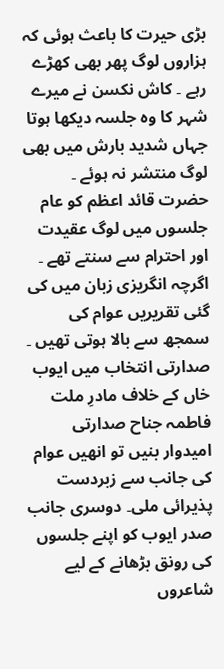بڑی حیرت کا باعث ہوئی کہ ہزاروں لوگ پھر بھی کھڑے رہے ۔ کاش نکسن نے میرے شہر کا وہ جلسہ دیکھا ہوتا جہاں شدید بارش میں بھی لوگ منتشر نہ ہوئے ۔ حضرت قائد اعظم کو عام جلسوں میں لوگ عقیدت اور احترام سے سنتے تھے ۔ اگرچہ انگریزی زبان میں کی گئی تقریریں عوام کی سمجھ سے بالا ہوتی تھیں ۔ صدارتی انتخاب میں ایوب خاں کے خلاف مادرِ ملت فاطمہ جناح صدارتی امیدوار بنیں تو انھیں عوام کی جانب سے زبردست پذیرائی ملی۔ دوسری جانب صدر ایوب کو اپنے جلسوں کی رونق بڑھانے کے لیے شاعروں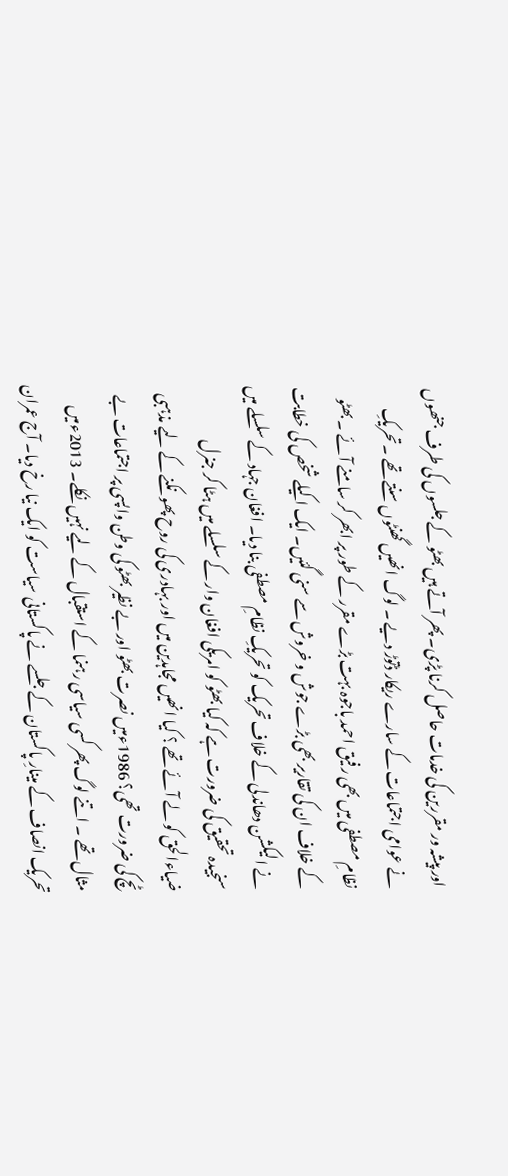اور پیشہ ور مقررین کی خدمات حاصل کرنا پڑی۔ پھر آتے ہیں بھٹو کے جلسوں کی طرف جنھوں نے عوامی اجتماعات کے سارے ریکار ڈتوڑ دیے ۔ لوگ انھیں گھنٹوں سنتے تھے ۔تحریکِ نظامِ مصطفی میں بھی رفیق احمد باجوہ بہت بڑے مقرر کے طور پر ابھر کر سامنے آئے ۔ بھٹو کے خلاف ان کی تقاریر بھی بڑے جوش و خروش سے سنی گئیں۔ ایک اکیلے شخص کی خطابت نے الیکشن دھاندلی کے خلاف تحریک کو تحریکِ نظامِ مصطفی بنا دیا۔ افغان جہاد کے سلسلے میں سنجیدہ تحقیق کی ضرورت ہے کہ کیا بھٹو کو امریکی افغان وار کے سلسلے میں ہٹا کر جنرل ضیاءالحق کو لے آئے تھے ؟ کیا انھیں مجاہدین میں اور بہادری کی روح پھونکنے کے لیے مذہبی ٹچ کی ضرورت تھی؟ 1986ءمیں نصرت بھٹو اور بے نظیر بھٹو کی وطن واپسی پر اجتماعات بے مثال تھے ۔ اتنے لوگ پھر کسی سیاسی رہنما کے استقبال کے لیے نہیں نکلے۔ 2013ءمیں تحریک انصاف کے مینارِ پاکستان کے جلسے نے پاکستانی سیاست کو ایک نیا رخ دیا۔ آج عمران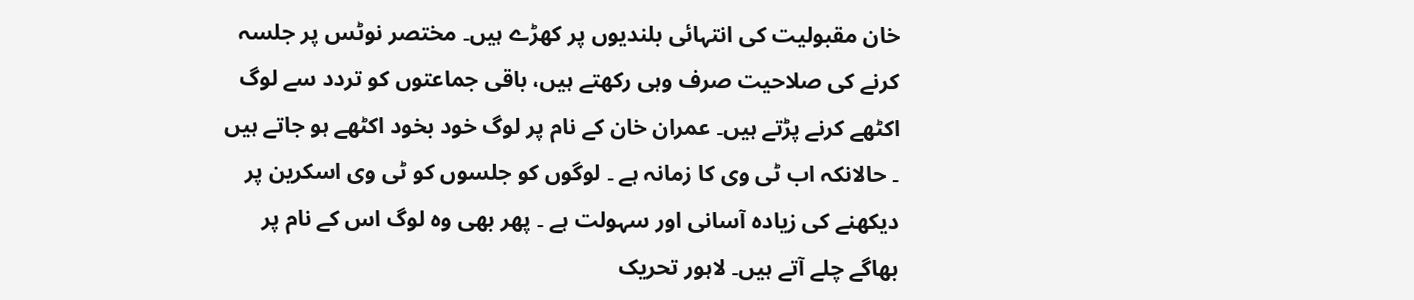خان مقبولیت کی انتہائی بلندیوں پر کھڑے ہیں۔ مختصر نوٹس پر جلسہ کرنے کی صلاحیت صرف وہی رکھتے ہیں، باقی جماعتوں کو تردد سے لوگ اکٹھے کرنے پڑتے ہیں۔ عمران خان کے نام پر لوگ خود بخود اکٹھے ہو جاتے ہیں ۔ حالانکہ اب ٹی وی کا زمانہ ہے ۔ لوگوں کو جلسوں کو ٹی وی اسکرین پر دیکھنے کی زیادہ آسانی اور سہولت ہے ۔ پھر بھی وہ لوگ اس کے نام پر بھاگے چلے آتے ہیں۔ لاہور تحریک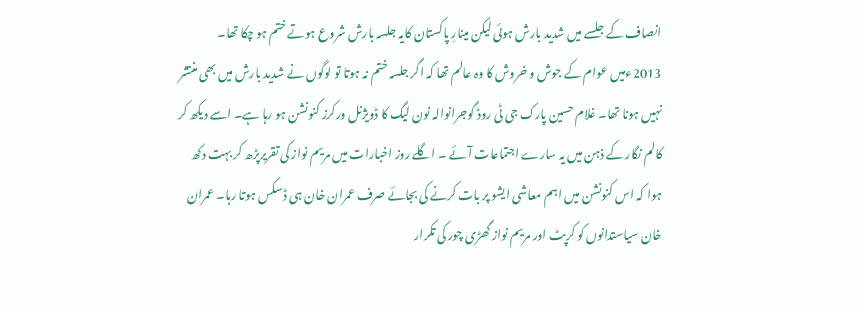انصاف کے جلسے میں شدید بارش ہوئی لیکن مینارِ پاکستان کایہ جلسہ بارش شروع ہوتے ختم ہو چکا تھا۔ 2013ءمیں عوام کے جوش و خروش کا وہ عالم تھا کہ اگر جلسہ ختم نہ ہوتا تو لوگوں نے شدید بارش میں بھی منتشر نہیں ہونا تھا۔ غلام حسین پارک جی ٹی روڈ گوجرانوالہ نون لیگ کا ڈویژنل ورکرز کنونشن ہو رہا ہے۔ اسے دیکھ کر کالم نگار کے ذہن میں یہ سارے اجتماعات آئے ۔ اگلے روز اخبارات میں مریم نواز کی تقریرپڑھ کر بہت دکھ ہوا کہ اس کنونشن میں اہم معاشی ایشو پر بات کرنے کی بجائے صرف عمران خان ہی ڈسکس ہوتا رہا۔ عمران خان سیاستدانوں کو کرپٹ اور مریم نواز گھڑی چور کی تکرار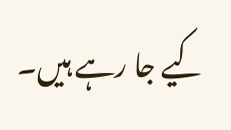کیے جا رہے ہیں۔